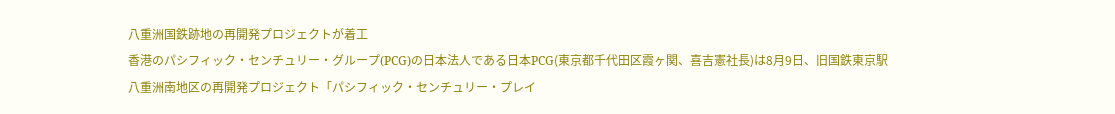八重洲国鉄跡地の再開発プロジェクトが着工
香港のパシフィック・センチュリー・グループ(PCG)の日本法人である日本PCG(東京都千代田区霞ヶ関、喜吉憲社長)は8月9日、旧国鉄東京駅八重洲南地区の再開発プロジェクト「パシフィック・センチュリー・プレイ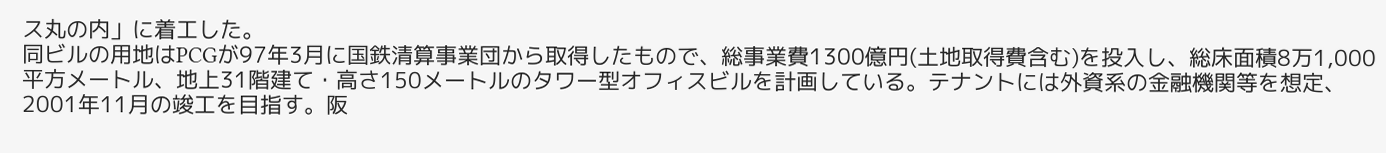ス丸の内」に着工した。
同ビルの用地はPCGが97年3月に国鉄清算事業団から取得したもので、総事業費1300億円(土地取得費含む)を投入し、総床面積8万1,000平方メートル、地上31階建て・高さ150メートルのタワー型オフィスビルを計画している。テナントには外資系の金融機関等を想定、2001年11月の竣工を目指す。阪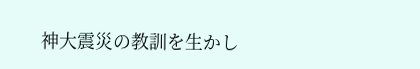神大震災の教訓を生かし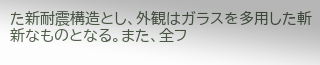た新耐震構造とし、外観はガラスを多用した斬新なものとなる。また、全フ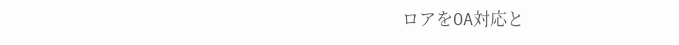ロアをOA対応と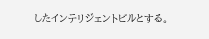したインテリジェントビルとする。